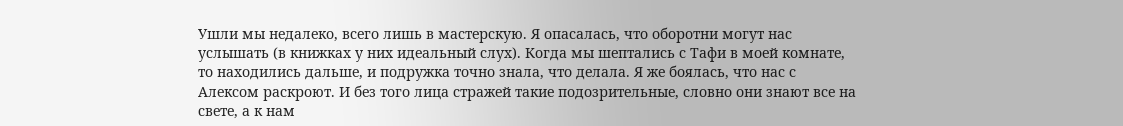Ушли мы недалеко, всего лишь в мастерскую. Я опасалась, что оборотни могут нас услышать (в книжках у них идеальный слух). Когда мы шептались с Тафи в моей комнате, то находились дальше, и подружка точно знала, что делала. Я же боялась, что нас с Алексом раскроют. И без того лица стражей такие подозрительные, словно они знают все на свете, а к нам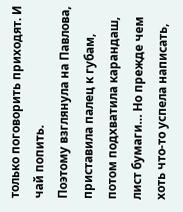только поговорить приходят. И чай попить.
Поэтому взглянула на Павлова, приставила палец к губам, потом подхватила карандаш, лист бумаги… Но прежде чем хоть что-то успела написать,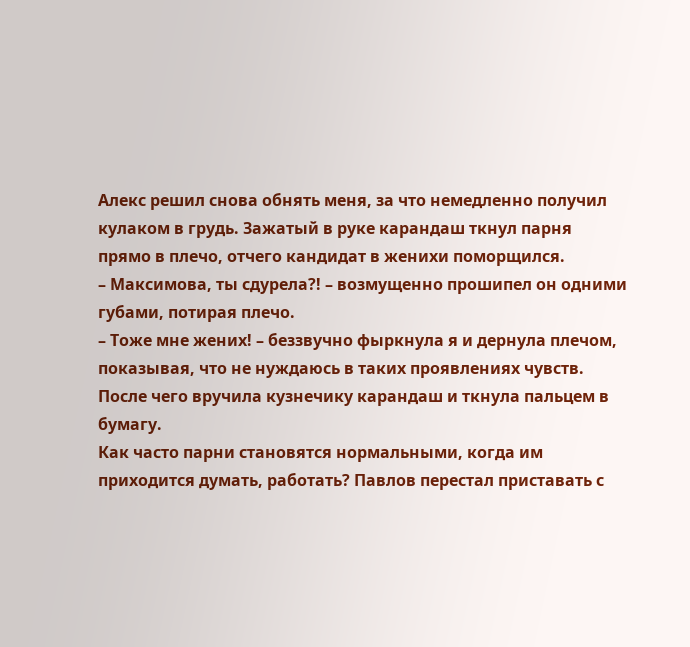Алекс решил снова обнять меня, за что немедленно получил кулаком в грудь. Зажатый в руке карандаш ткнул парня прямо в плечо, отчего кандидат в женихи поморщился.
– Максимова, ты сдурела?! – возмущенно прошипел он одними губами, потирая плечо.
– Тоже мне жених! – беззвучно фыркнула я и дернула плечом, показывая, что не нуждаюсь в таких проявлениях чувств. После чего вручила кузнечику карандаш и ткнула пальцем в бумагу.
Как часто парни становятся нормальными, когда им приходится думать, работать? Павлов перестал приставать с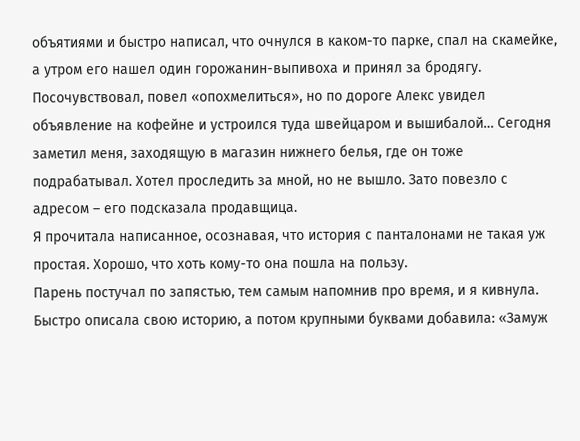объятиями и быстро написал, что очнулся в каком-то парке, спал на скамейке, а утром его нашел один горожанин-выпивоха и принял за бродягу. Посочувствовал, повел «опохмелиться», но по дороге Алекс увидел объявление на кофейне и устроился туда швейцаром и вышибалой… Сегодня заметил меня, заходящую в магазин нижнего белья, где он тоже подрабатывал. Хотел проследить за мной, но не вышло. Зато повезло с адресом – его подсказала продавщица.
Я прочитала написанное, осознавая, что история с панталонами не такая уж простая. Хорошо, что хоть кому-то она пошла на пользу.
Парень постучал по запястью, тем самым напомнив про время, и я кивнула. Быстро описала свою историю, а потом крупными буквами добавила: «Замуж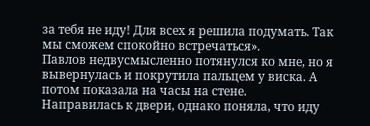за тебя не иду! Для всех я решила подумать. Так мы сможем спокойно встречаться».
Павлов недвусмысленно потянулся ко мне, но я вывернулась и покрутила пальцем у виска. А потом показала на часы на стене.
Направилась к двери, однако поняла, что иду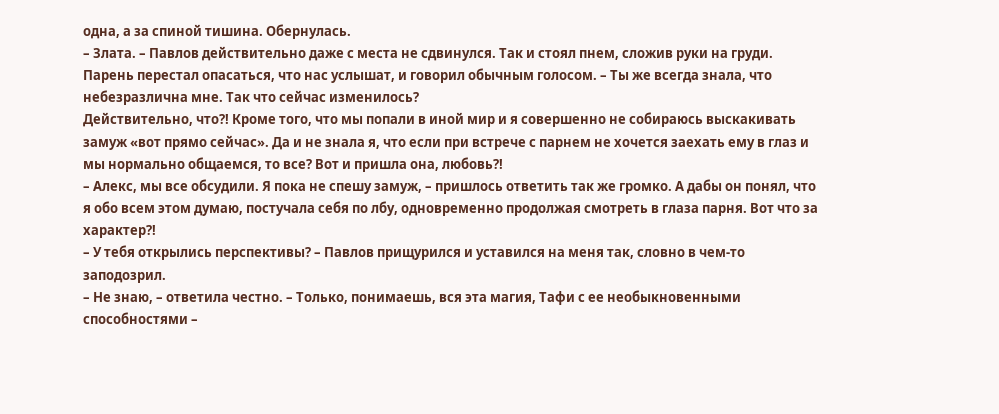одна, а за спиной тишина. Обернулась.
– Злата. – Павлов действительно даже с места не сдвинулся. Так и стоял пнем, сложив руки на груди. Парень перестал опасаться, что нас услышат, и говорил обычным голосом. – Ты же всегда знала, что небезразлична мне. Так что сейчас изменилось?
Действительно, что?! Кроме того, что мы попали в иной мир и я совершенно не собираюсь выскакивать замуж «вот прямо сейчас». Да и не знала я, что если при встрече с парнем не хочется заехать ему в глаз и мы нормально общаемся, то все? Вот и пришла она, любовь?!
– Алекс, мы все обсудили. Я пока не спешу замуж, – пришлось ответить так же громко. А дабы он понял, что я обо всем этом думаю, постучала себя по лбу, одновременно продолжая смотреть в глаза парня. Вот что за характер?!
– У тебя открылись перспективы? – Павлов прищурился и уставился на меня так, словно в чем-то заподозрил.
– Не знаю, – ответила честно. – Только, понимаешь, вся эта магия, Тафи с ее необыкновенными способностями –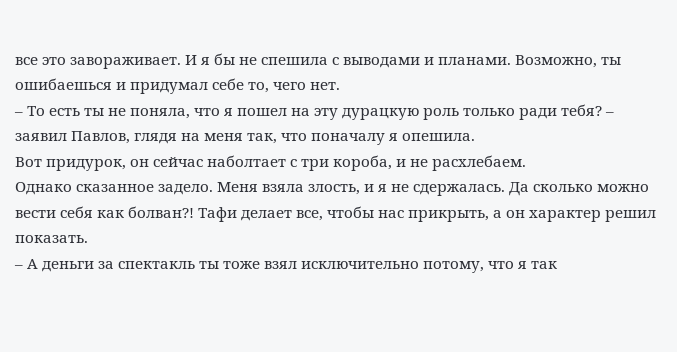все это завораживает. И я бы не спешила с выводами и планами. Возможно, ты ошибаешься и придумал себе то, чего нет.
– То есть ты не поняла, что я пошел на эту дурацкую роль только ради тебя? – заявил Павлов, глядя на меня так, что поначалу я опешила.
Вот придурок, он сейчас наболтает с три короба, и не расхлебаем.
Однако сказанное задело. Меня взяла злость, и я не сдержалась. Да сколько можно вести себя как болван?! Тафи делает все, чтобы нас прикрыть, а он характер решил показать.
– А деньги за спектакль ты тоже взял исключительно потому, что я так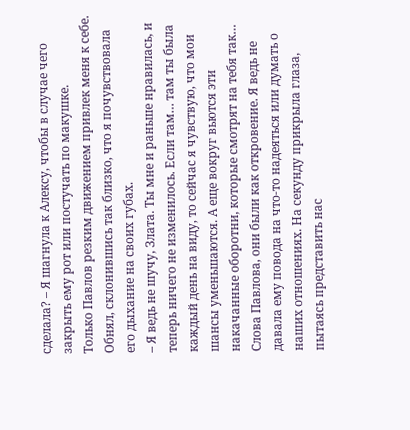сделала? – Я шагнула к Алексу, чтобы в случае чего закрыть ему рот или постучать по макушке.
Только Павлов резким движением привлек меня к себе. Обнял, склонившись так близко, что я почувствовала его дыхание на своих губах.
– Я ведь не шучу, Злата. Ты мне и раньше нравилась, и теперь ничего не изменилось. Если там… там ты была каждый день на виду, то сейчас я чувствую, что мои шансы уменьшаются. А еще вокруг вьются эти накачанные оборотни, которые смотрят на тебя так…
Слова Павлова, они были как откровение. Я ведь не давала ему повода на что-то надеяться или думать о наших отношениях. На секунду прикрыла глаза, пытаясь представить нас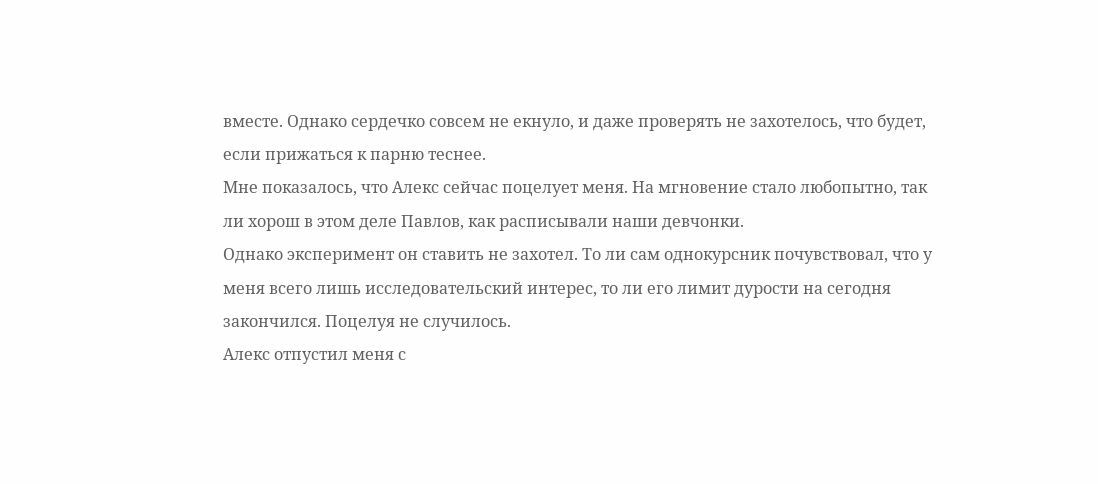вместе. Однако сердечко совсем не екнуло, и даже проверять не захотелось, что будет, если прижаться к парню теснее.
Мне показалось, что Алекс сейчас поцелует меня. На мгновение стало любопытно, так ли хорош в этом деле Павлов, как расписывали наши девчонки.
Однако эксперимент он ставить не захотел. То ли сам однокурсник почувствовал, что у меня всего лишь исследовательский интерес, то ли его лимит дурости на сегодня закончился. Поцелуя не случилось.
Алекс отпустил меня с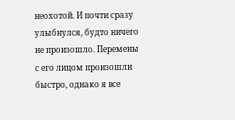неохотой. И почти сразу улыбнулся, будто ничего не произошло. Перемены с его лицом произошли быстро, однако я все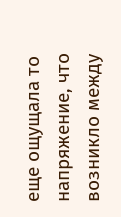еще ощущала то напряжение, что возникло между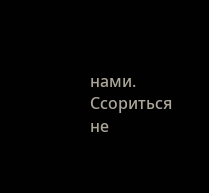нами. Ссориться не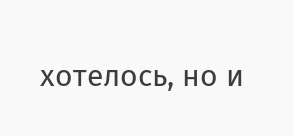хотелось, но и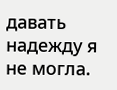давать надежду я не могла.